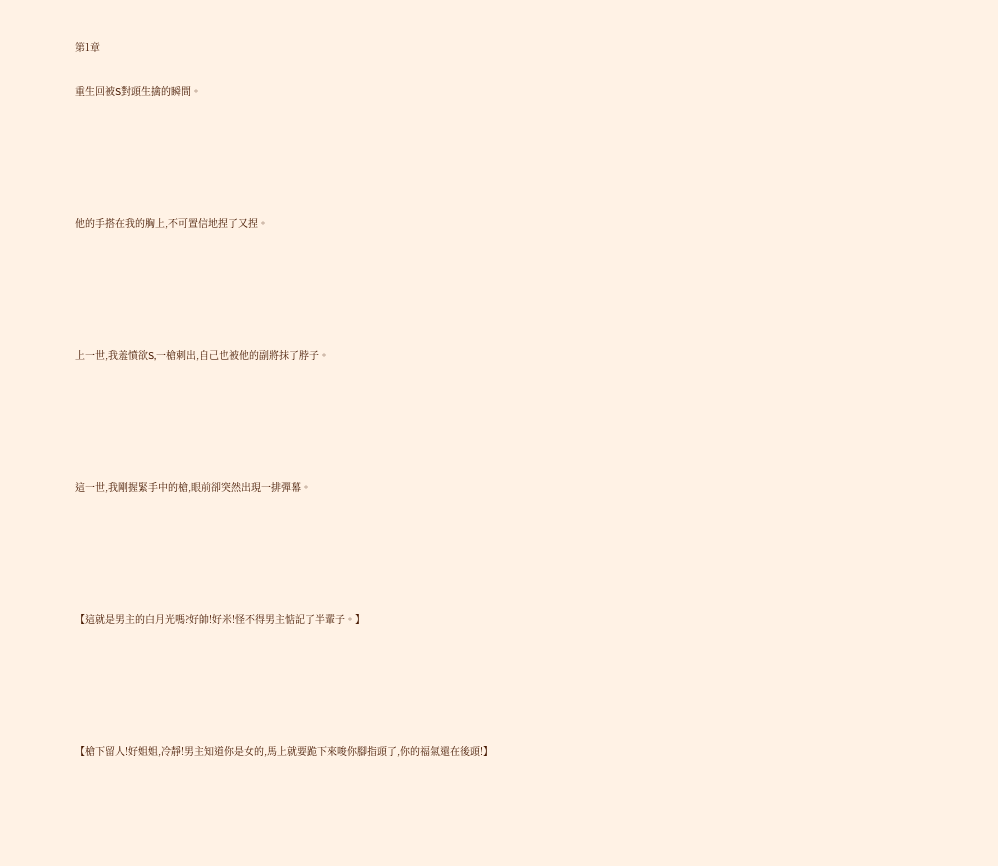第1章

重生回被S對頭生擒的瞬間。





他的手搭在我的胸上,不可置信地捏了又捏。





上一世,我羞憤欲S,一槍刺出,自己也被他的副將抹了脖子。





這一世,我剛握緊手中的槍,眼前卻突然出現一排彈幕。





【這就是男主的白月光嗎?好帥!好米!怪不得男主惦記了半輩子。】





【槍下留人!好姐姐,冷靜!男主知道你是女的,馬上就要跪下來唆你腳指頭了,你的福氣還在後頭!】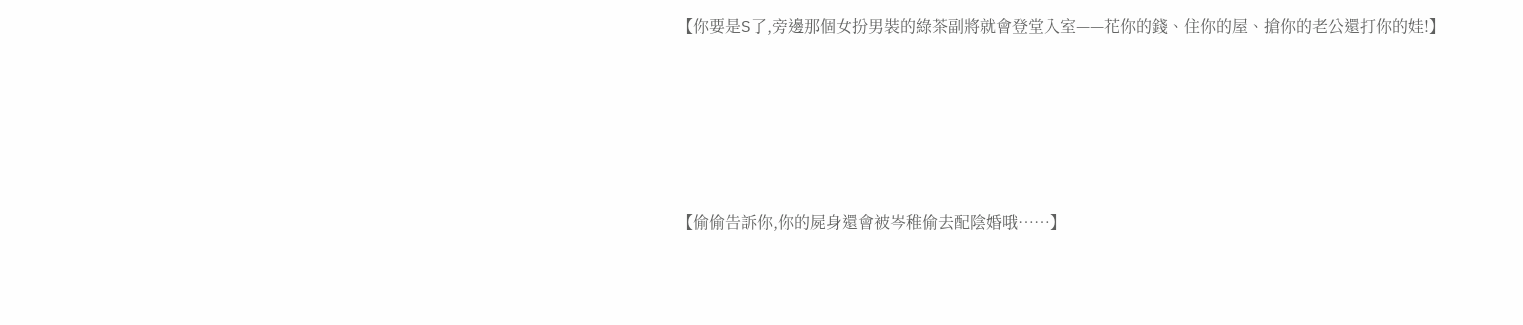【你要是S了,旁邊那個女扮男裝的綠茶副將就會登堂入室——花你的錢、住你的屋、搶你的老公還打你的娃!】





【偷偷告訴你,你的屍身還會被岑稚偷去配陰婚哦……】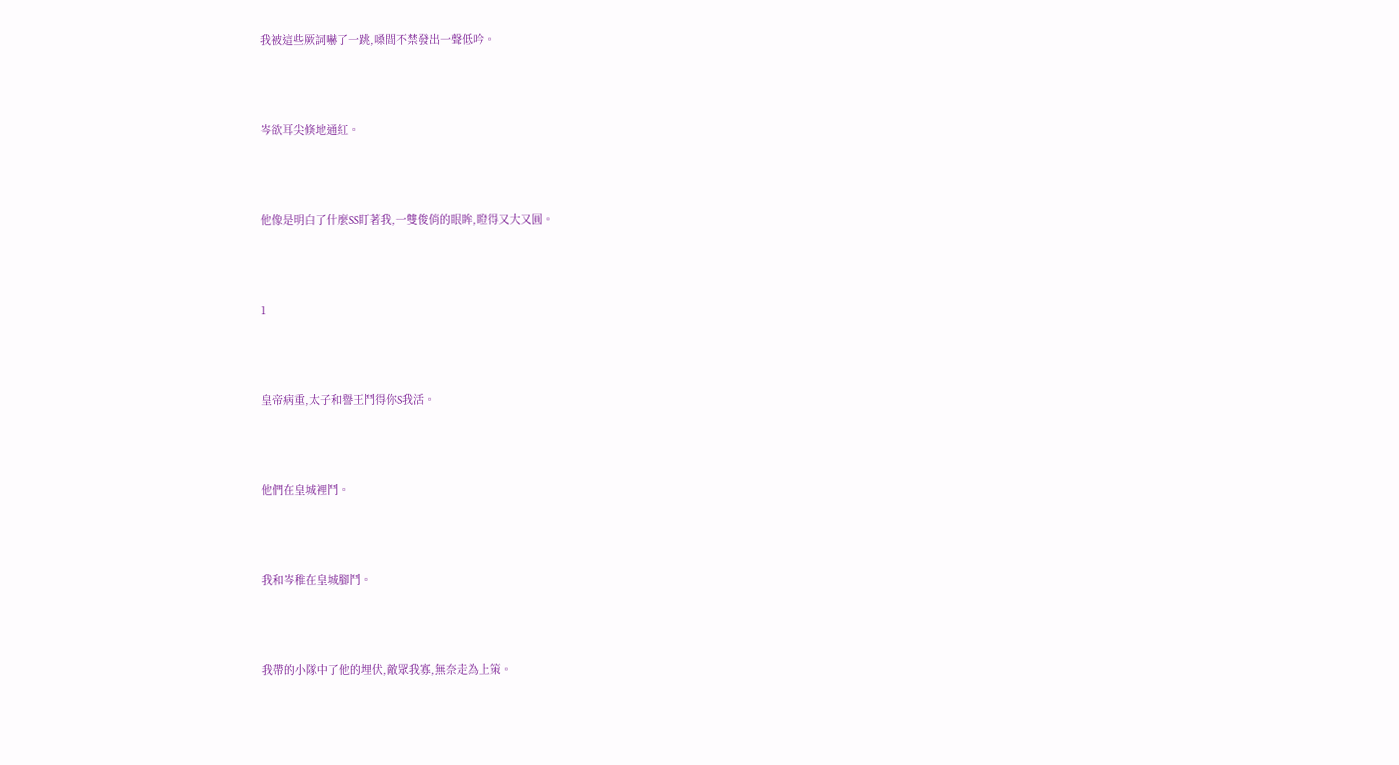我被這些厥詞嚇了一跳,嗓間不禁發出一聲低吟。





岑欲耳尖倏地通紅。





他像是明白了什麼SS盯著我,一雙俊俏的眼眸,瞪得又大又圓。





1





皇帝病重,太子和譽王鬥得你S我活。





他們在皇城裡鬥。





我和岑稚在皇城腳鬥。





我帶的小隊中了他的埋伏,敵眾我寡,無奈走為上策。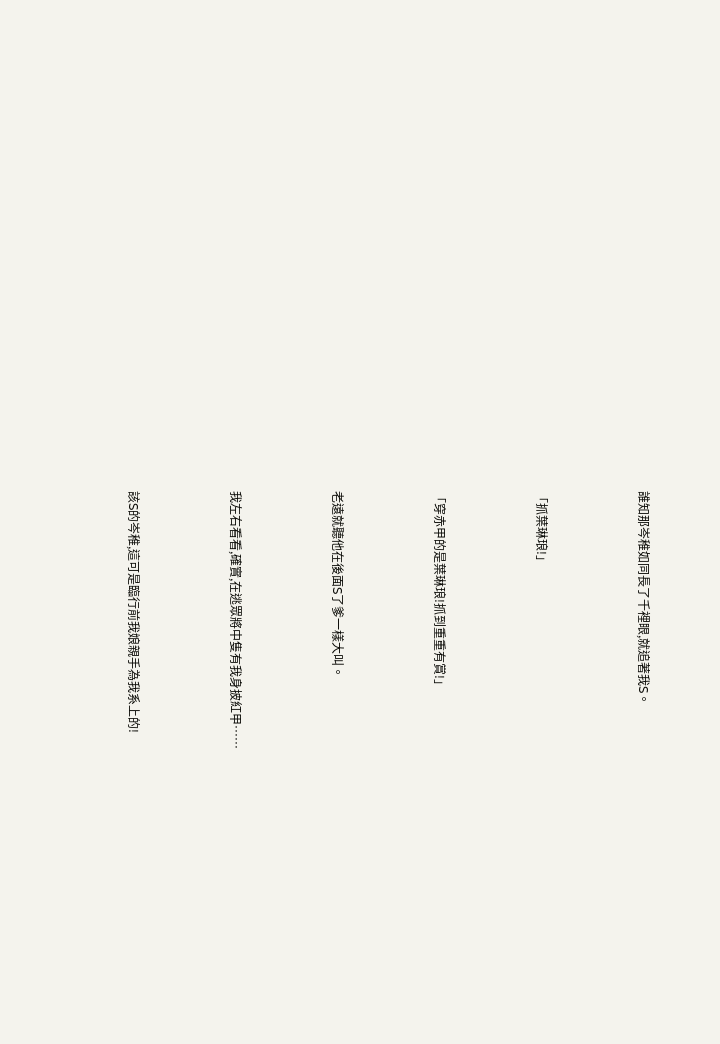誰知那岑稚如同長了千裡眼,就追著我S。





「抓葉琳琅!」





「穿赤甲的是葉琳琅!抓到重重有賞!」





老遠就聽他在後面S了爹一樣大叫。





我左右看看,確實,在逃眾將中隻有我身披紅甲……





該S的岑稚,這可是臨行前我娘親手為我系上的!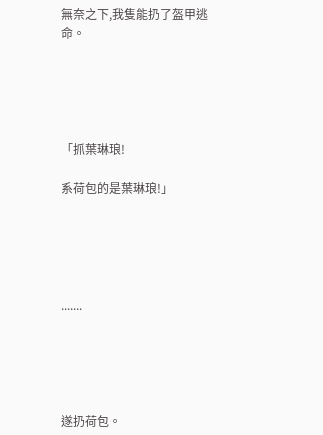無奈之下,我隻能扔了盔甲逃命。





「抓葉琳琅!

系荷包的是葉琳琅!」





.......





遂扔荷包。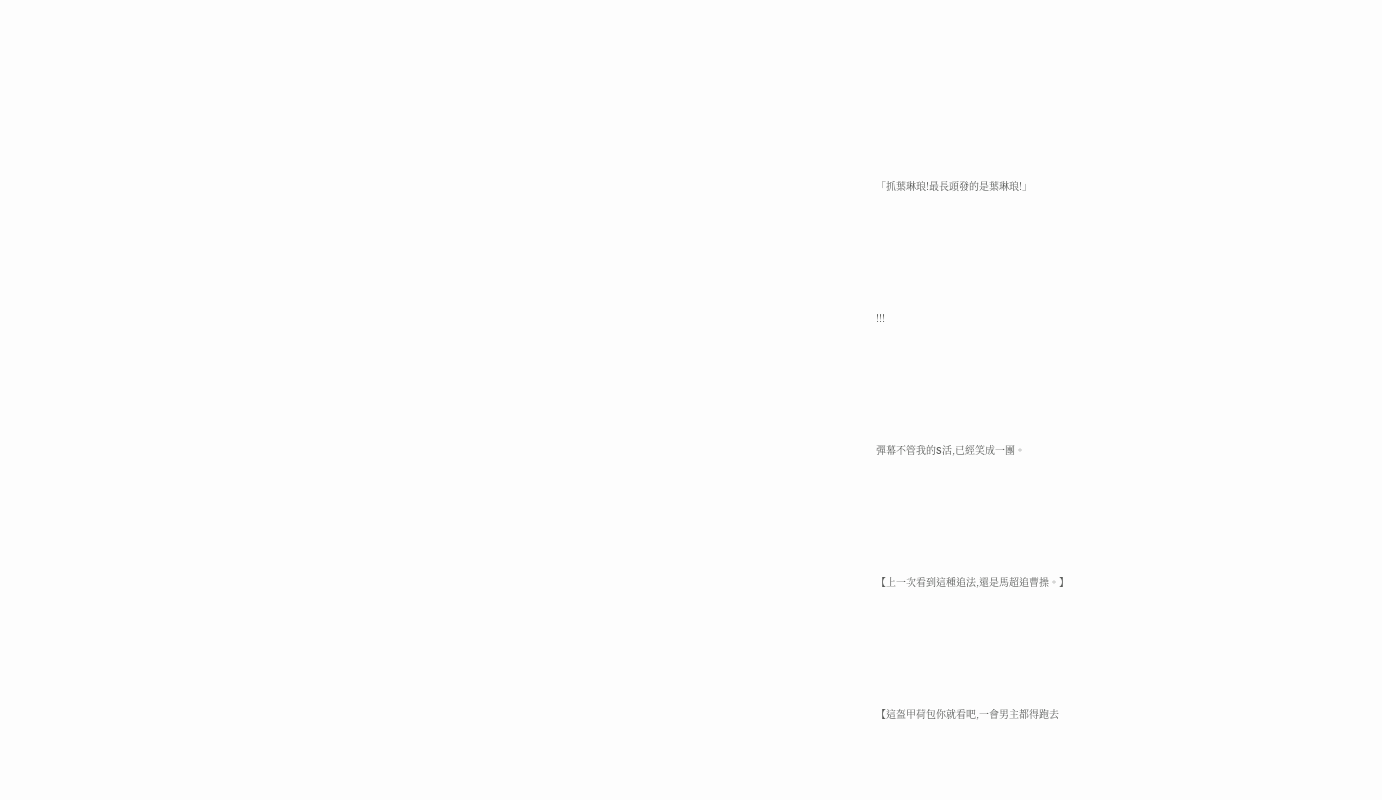「抓葉琳琅!最長頭發的是葉琳琅!」





!!!





彈幕不管我的S活,已經笑成一團。





【上一次看到這種追法,還是馬超追曹操。】





【這盔甲荷包你就看吧,一會男主都得跑去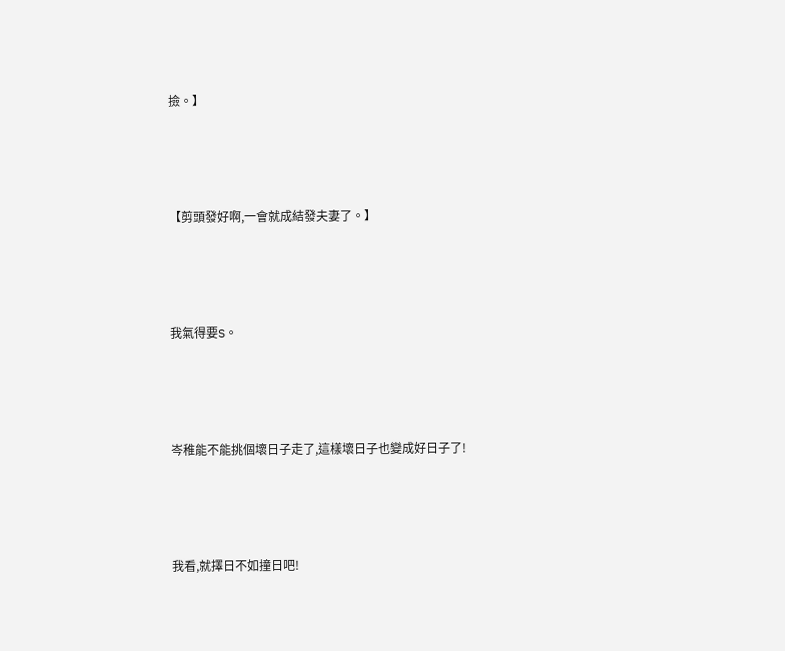撿。】





【剪頭發好啊,一會就成結發夫妻了。】





我氣得要S。





岑稚能不能挑個壞日子走了,這樣壞日子也變成好日子了!





我看,就擇日不如撞日吧!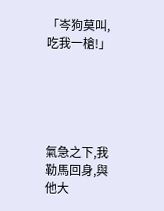「岑狗莫叫,吃我一槍!」





氣急之下,我勒馬回身,與他大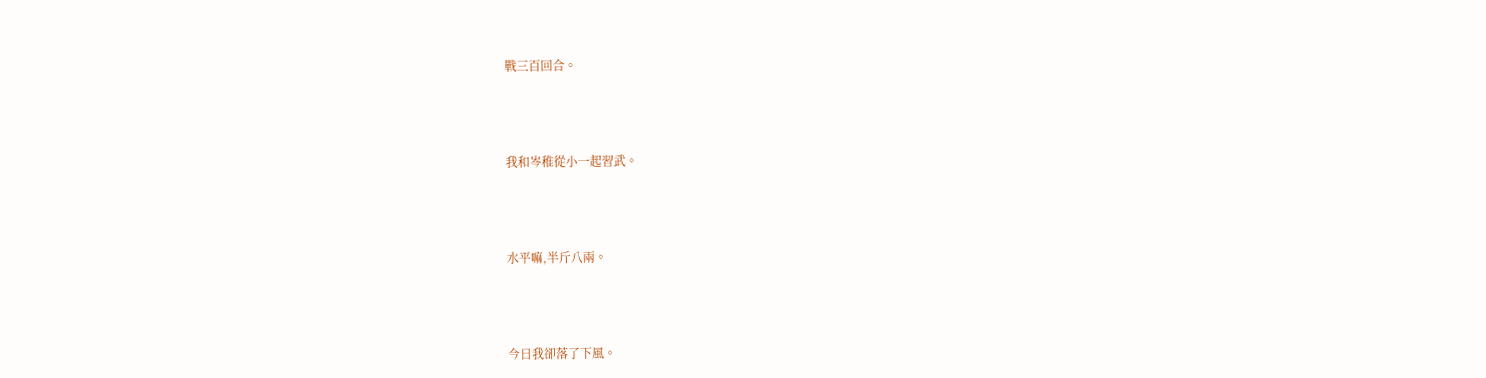戰三百回合。





我和岑稚從小一起習武。





水平嘛,半斤八兩。





今日我卻落了下風。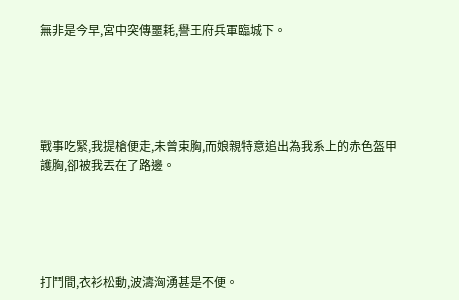無非是今早,宮中突傳噩耗,譽王府兵軍臨城下。





戰事吃緊,我提槍便走,未曾束胸,而娘親特意追出為我系上的赤色盔甲護胸,卻被我丟在了路邊。





打鬥間,衣衫松動,波濤洶湧甚是不便。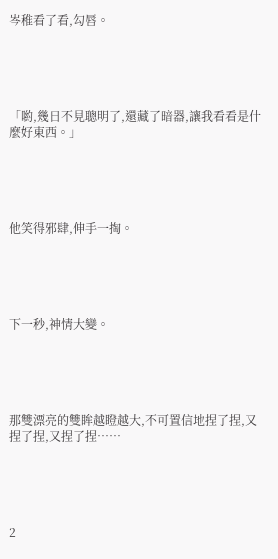岑稚看了看,勾唇。





「喲,幾日不見聰明了,還藏了暗器,讓我看看是什麼好東西。」





他笑得邪肆,伸手一掏。





下一秒,神情大變。





那雙漂亮的雙眸越瞪越大,不可置信地捏了捏,又捏了捏,又捏了捏……





2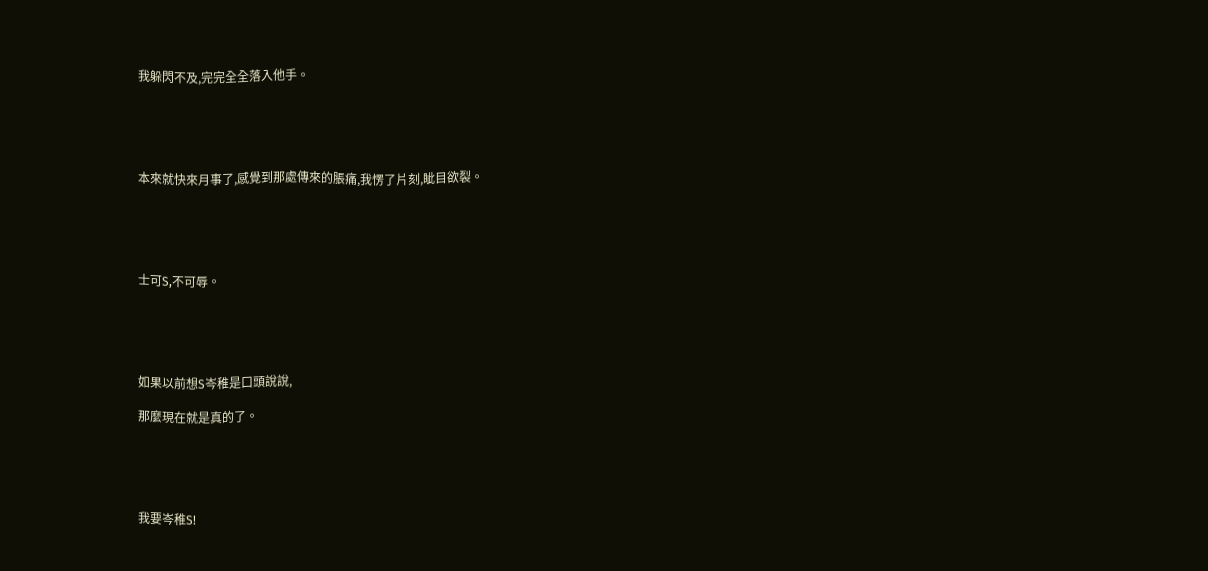我躲閃不及,完完全全落入他手。





本來就快來月事了,感覺到那處傳來的脹痛,我愣了片刻,眦目欲裂。





士可S,不可辱。





如果以前想S岑稚是口頭說說,

那麼現在就是真的了。





我要岑稚S!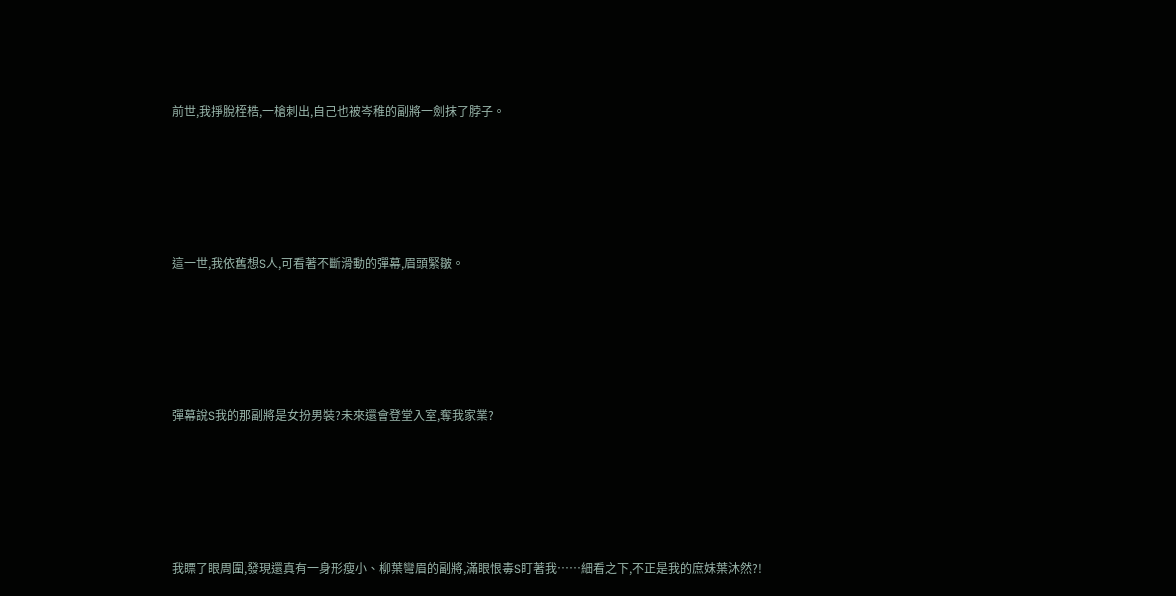前世,我掙脫桎梏,一槍刺出,自己也被岑稚的副將一劍抹了脖子。





這一世,我依舊想S人,可看著不斷滑動的彈幕,眉頭緊皺。





彈幕說S我的那副將是女扮男裝?未來還會登堂入室,奪我家業?





我瞟了眼周圍,發現還真有一身形瘦小、柳葉彎眉的副將,滿眼恨毒S盯著我……細看之下,不正是我的庶妹葉沐然?!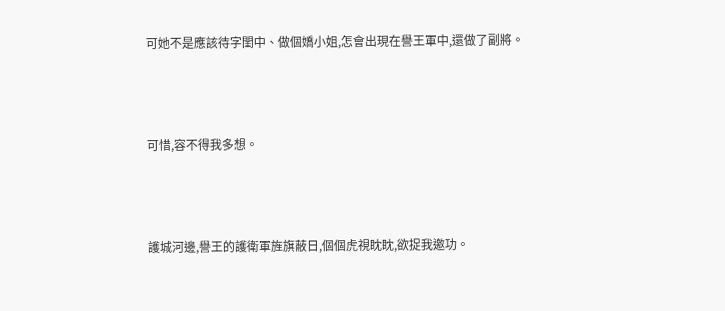可她不是應該待字閨中、做個嬌小姐,怎會出現在譽王軍中,還做了副將。





可惜,容不得我多想。





護城河邊,譽王的護衛軍旌旗蔽日,個個虎視眈眈,欲捉我邀功。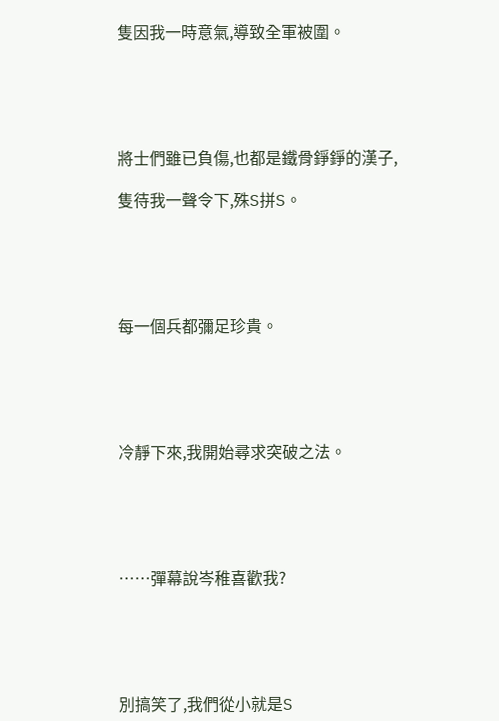隻因我一時意氣,導致全軍被圍。





將士們雖已負傷,也都是鐵骨錚錚的漢子,

隻待我一聲令下,殊S拼S。





每一個兵都彌足珍貴。





冷靜下來,我開始尋求突破之法。





……彈幕說岑稚喜歡我?





別搞笑了,我們從小就是S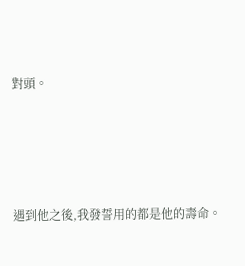對頭。





遇到他之後,我發誓用的都是他的壽命。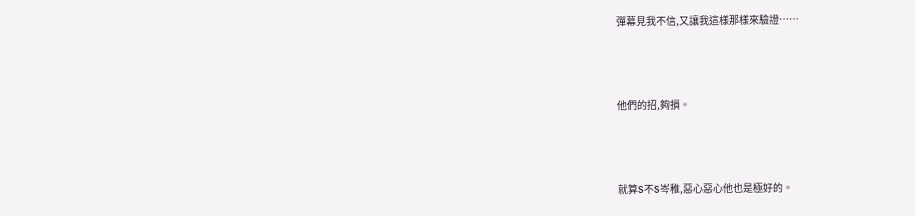彈幕見我不信,又讓我這樣那樣來驗證……





他們的招,夠損。





就算S不S岑稚,惡心惡心他也是極好的。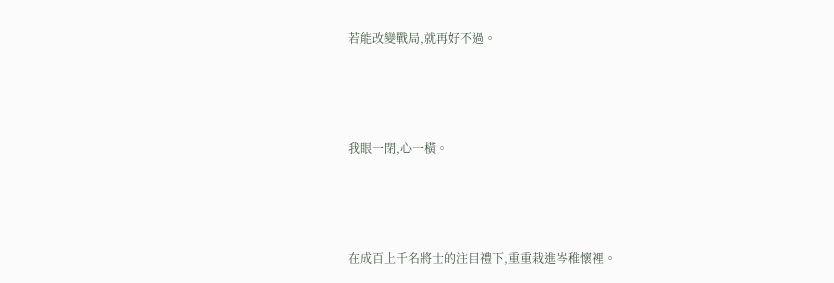若能改變戰局,就再好不過。





我眼一閉,心一橫。





在成百上千名將士的注目禮下,重重栽進岑稚懷裡。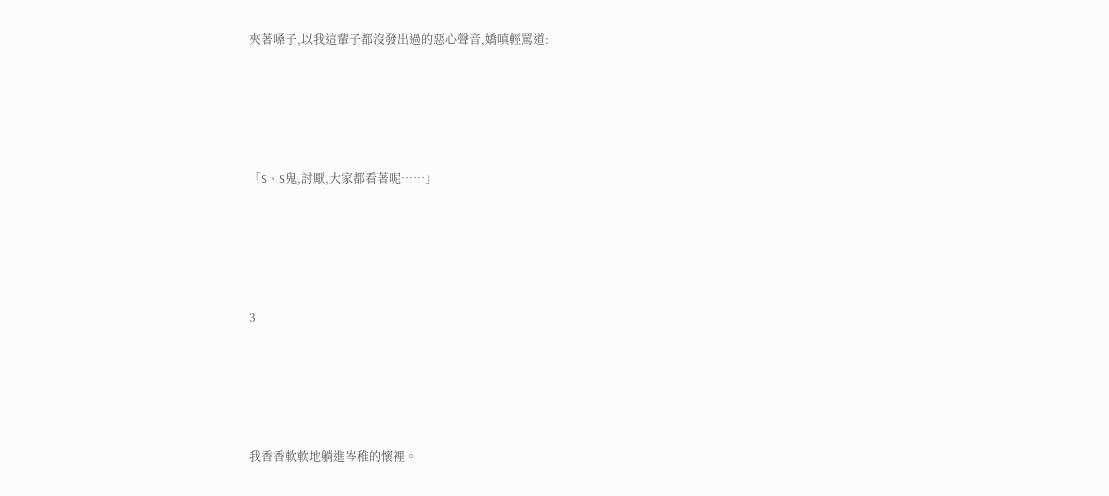夾著嗓子,以我這輩子都沒發出過的惡心聲音,嬌嗔輕罵道:





「S、S鬼,討厭,大家都看著呢……」





3





我香香軟軟地躺進岑稚的懷裡。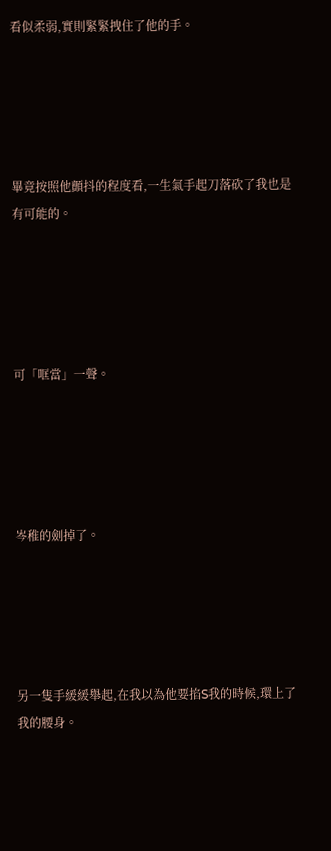看似柔弱,實則緊緊拽住了他的手。





畢竟按照他顫抖的程度看,一生氣手起刀落砍了我也是有可能的。





可「哐當」一聲。





岑稚的劍掉了。





另一隻手緩緩舉起,在我以為他要掐S我的時候,環上了我的腰身。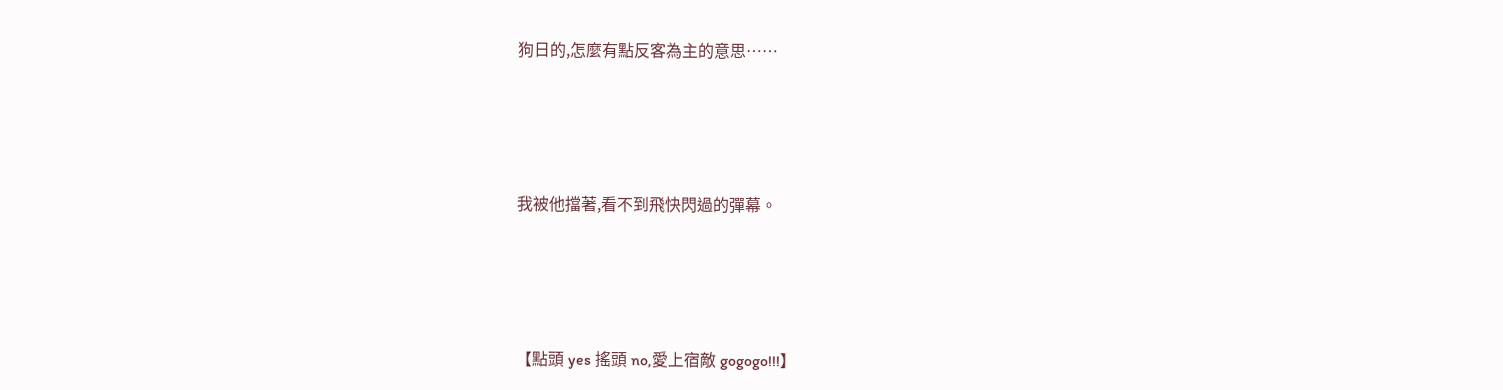狗日的,怎麼有點反客為主的意思……





我被他擋著,看不到飛快閃過的彈幕。





【點頭 yes 搖頭 no,愛上宿敵 gogogo!!!】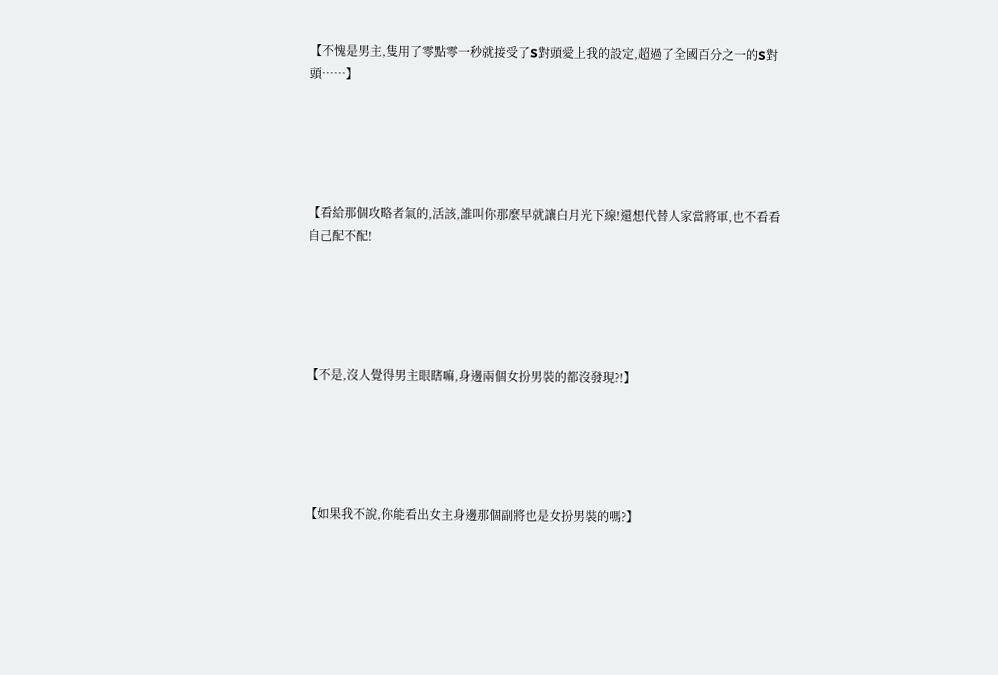【不愧是男主,隻用了零點零一秒就接受了S對頭愛上我的設定,超過了全國百分之一的S對頭……】





【看給那個攻略者氣的,活該,誰叫你那麼早就讓白月光下線!還想代替人家當將軍,也不看看自己配不配!





【不是,沒人覺得男主眼瞎嘛,身邊兩個女扮男裝的都沒發現?!】





【如果我不說,你能看出女主身邊那個副將也是女扮男裝的嗎?】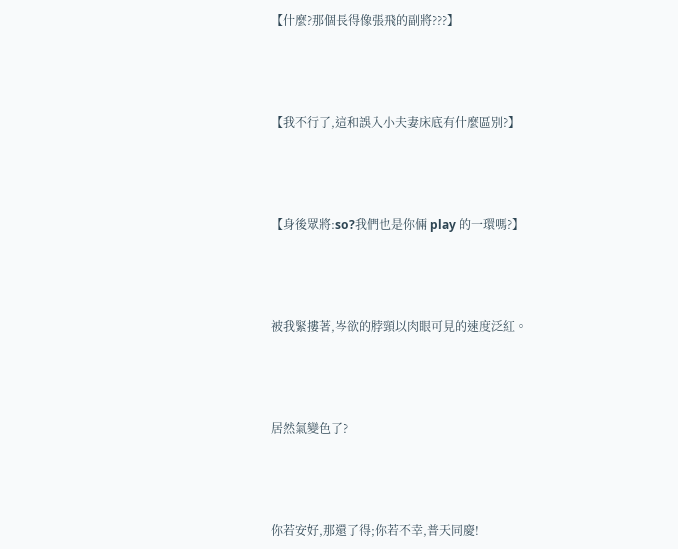【什麼?那個長得像張飛的副將???】





【我不行了,這和誤入小夫妻床底有什麼區別?】





【身後眾將:so?我們也是你倆 play 的一環嗎?】





被我緊摟著,岑欲的脖頸以肉眼可見的速度泛紅。





居然氣變色了?





你若安好,那還了得;你若不幸,普天同慶!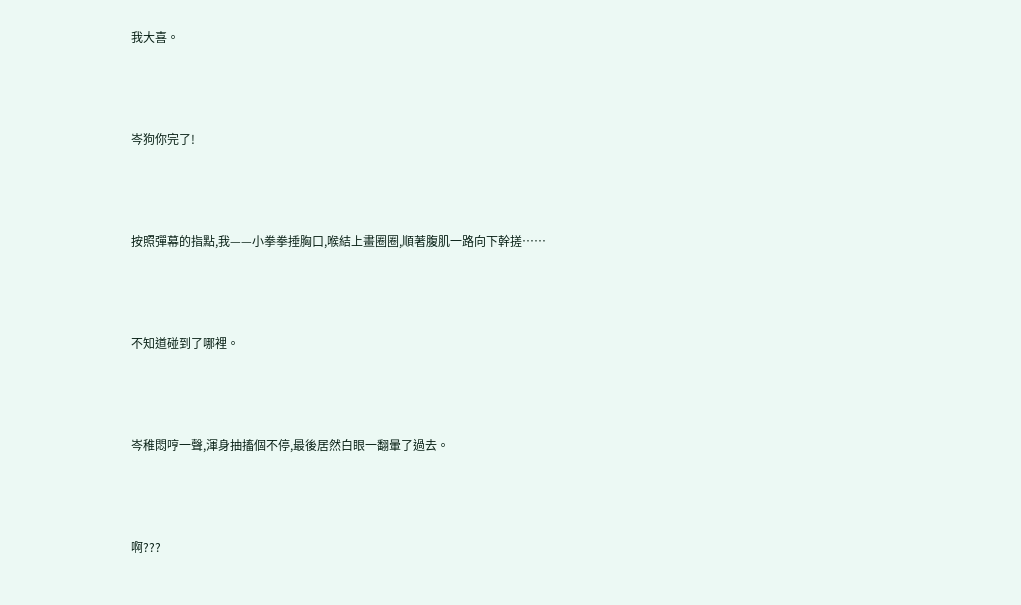我大喜。





岑狗你完了!





按照彈幕的指點,我——小拳拳捶胸口,喉結上畫圈圈,順著腹肌一路向下幹搓……





不知道碰到了哪裡。





岑稚悶哼一聲,渾身抽搐個不停,最後居然白眼一翻暈了過去。





啊???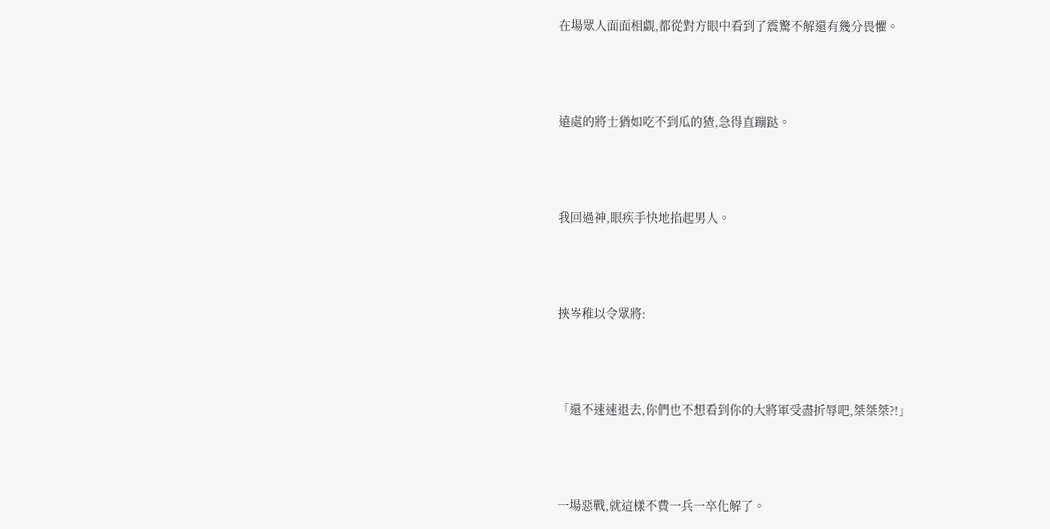在場眾人面面相覷,都從對方眼中看到了震驚不解還有幾分畏懼。





遠處的將士猶如吃不到瓜的猹,急得直蹦跶。





我回過神,眼疾手快地掐起男人。





挾岑稚以令眾將:





「還不速速退去,你們也不想看到你的大將軍受盡折辱吧,桀桀桀?!」





一場惡戰,就這樣不費一兵一卒化解了。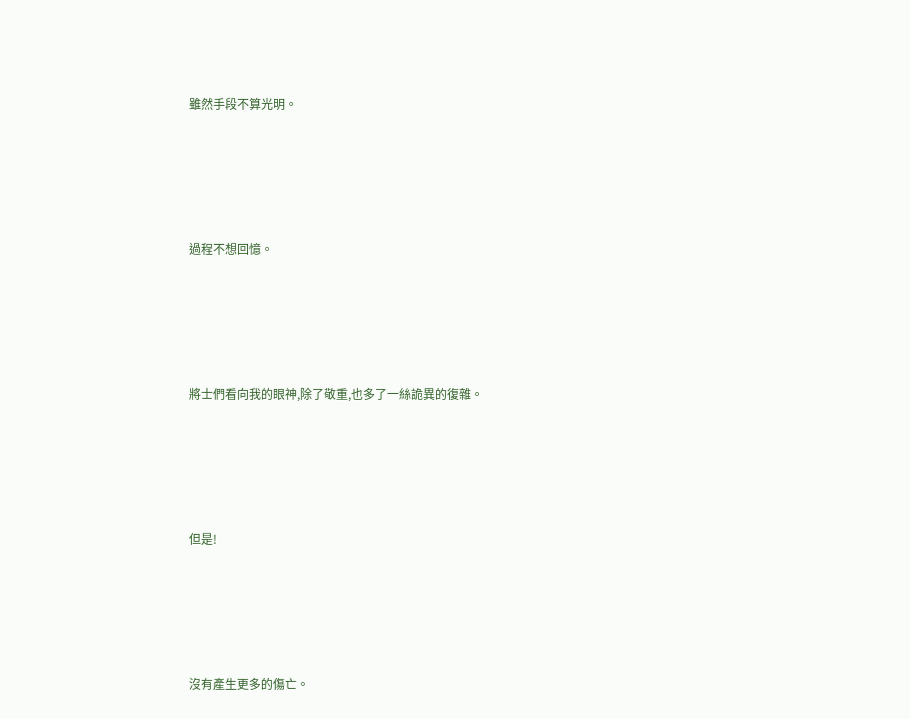雖然手段不算光明。





過程不想回憶。





將士們看向我的眼神,除了敬重,也多了一絲詭異的復雜。





但是!





沒有產生更多的傷亡。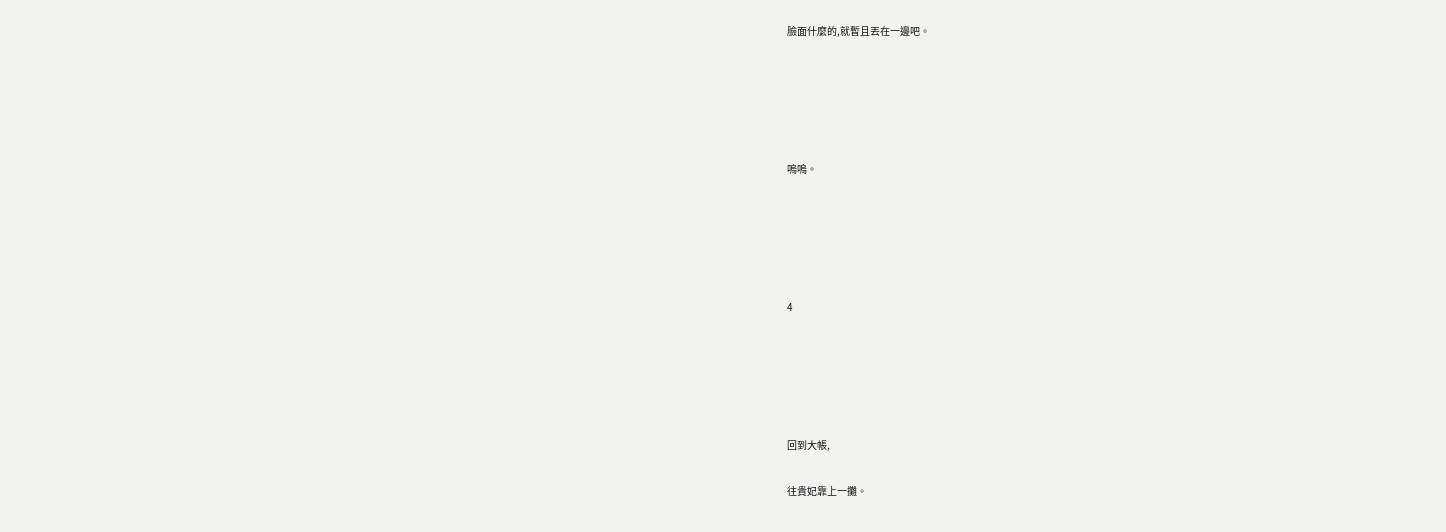臉面什麼的,就暫且丟在一邊吧。





嗚嗚。





4





回到大帳,

往貴妃靠上一攤。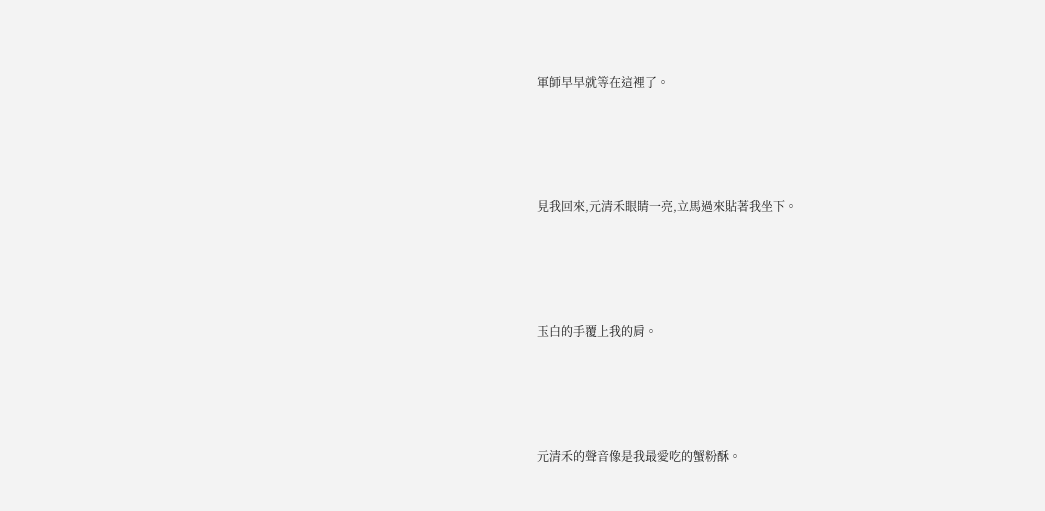軍師早早就等在這裡了。





見我回來,元清禾眼睛一亮,立馬過來貼著我坐下。





玉白的手覆上我的肩。





元清禾的聲音像是我最愛吃的蟹粉酥。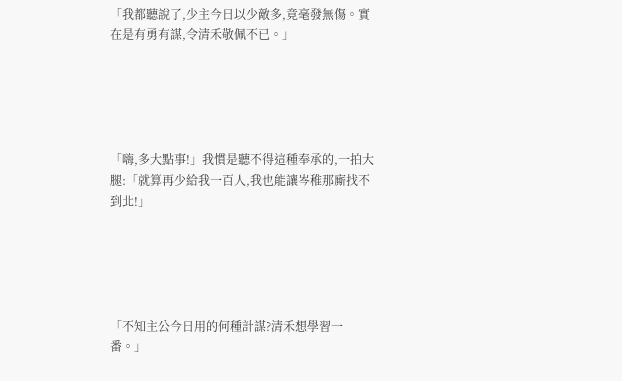「我都聽說了,少主今日以少敵多,竟毫發無傷。實在是有勇有謀,令清禾敬佩不已。」





「嗨,多大點事!」我慣是聽不得這種奉承的,一拍大腿:「就算再少給我一百人,我也能讓岑稚那廝找不到北!」





「不知主公今日用的何種計謀?清禾想學習一番。」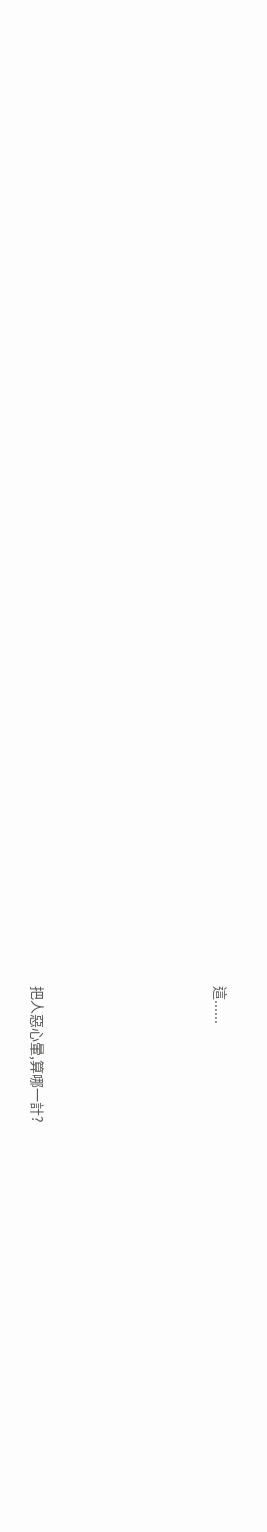這......





把人惡心暈,算哪一計?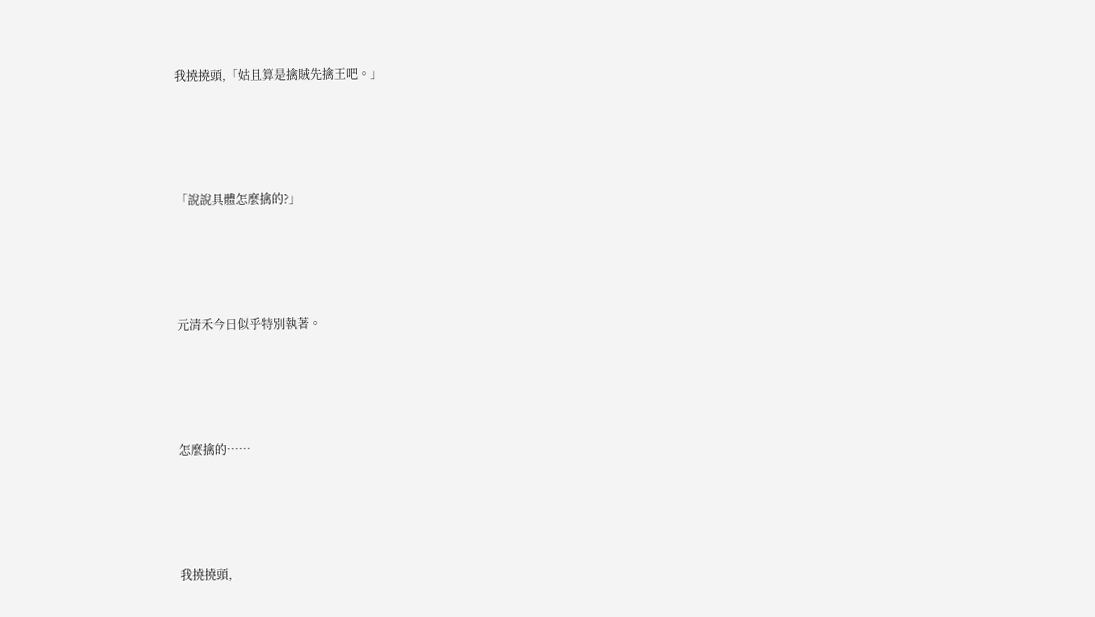我撓撓頭,「姑且算是擒賊先擒王吧。」





「說說具體怎麼擒的?」





元清禾今日似乎特別執著。





怎麼擒的……





我撓撓頭,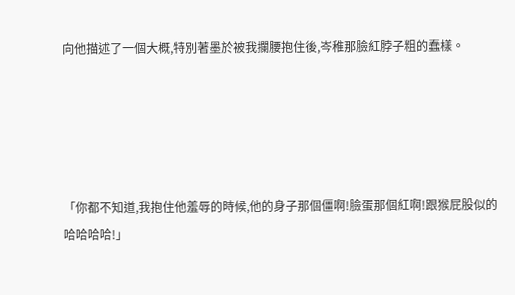向他描述了一個大概,特別著墨於被我攔腰抱住後,岑稚那臉紅脖子粗的蠢樣。





「你都不知道,我抱住他羞辱的時候,他的身子那個僵啊!臉蛋那個紅啊!跟猴屁股似的哈哈哈哈!」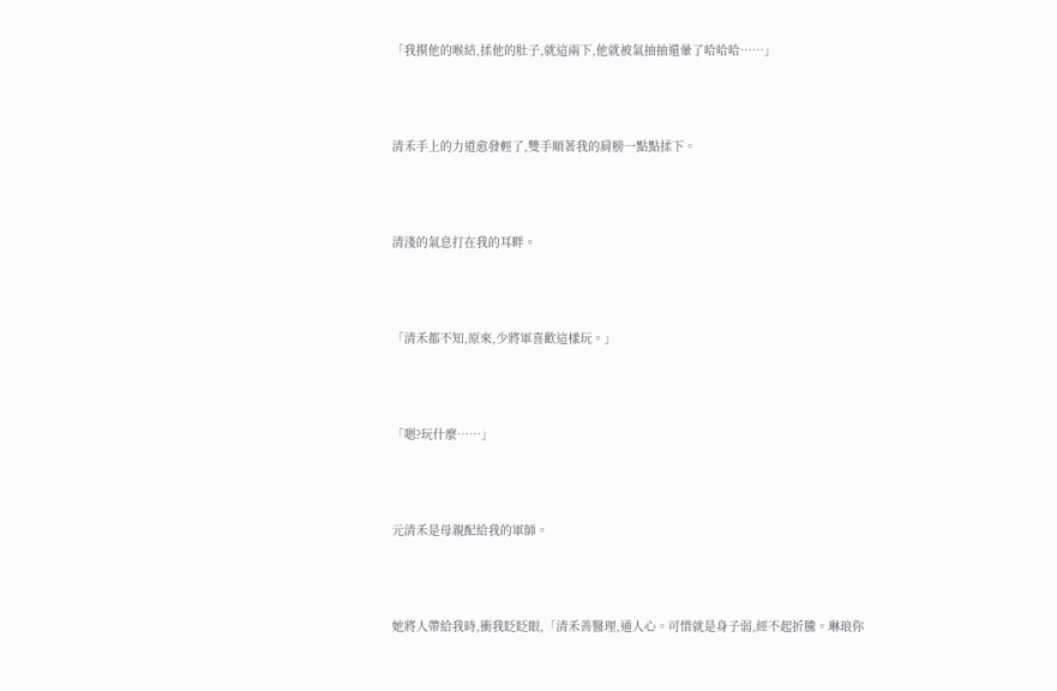「我摸他的喉結,揉他的肚子,就這兩下,他就被氣抽抽還暈了哈哈哈……」





清禾手上的力道愈發輕了,雙手順著我的肩膀一點點揉下。





清淺的氣息打在我的耳畔。





「清禾都不知,原來,少將軍喜歡這樣玩。」





「嗯?玩什麼……」





元清禾是母親配給我的軍師。





她將人帶給我時,衝我眨眨眼,「清禾善醫理,通人心。可惜就是身子弱,經不起折騰。琳琅你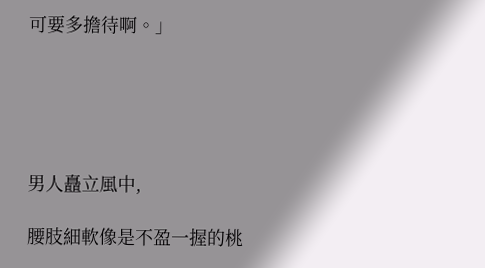可要多擔待啊。」





男人矗立風中,

腰肢細軟像是不盈一握的桃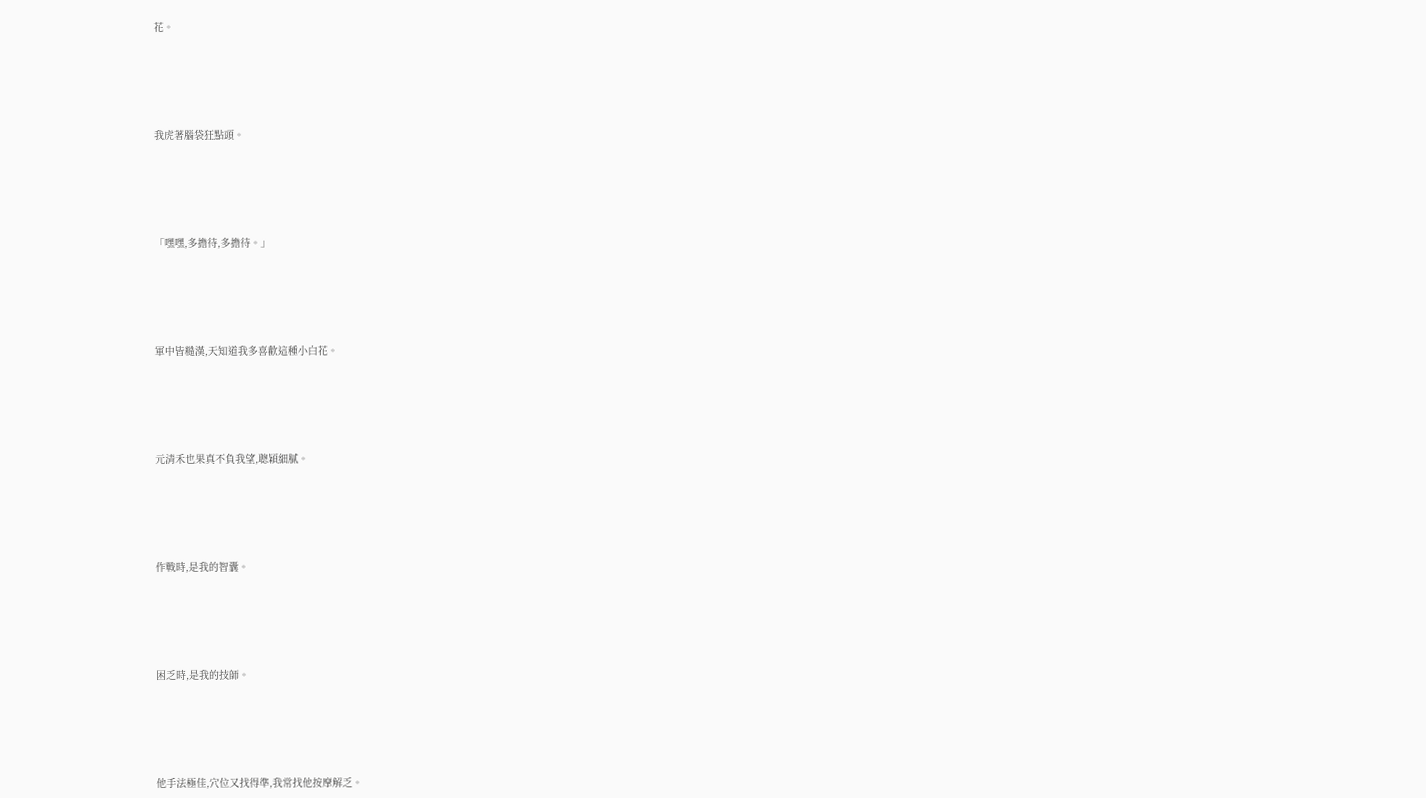花。





我虎著腦袋狂點頭。





「嘿嘿,多擔待,多擔待。」





軍中皆糙漢,天知道我多喜歡這種小白花。





元清禾也果真不負我望,聰穎細膩。





作戰時,是我的智囊。





困乏時,是我的技師。





他手法極佳,穴位又找得準,我常找他按摩解乏。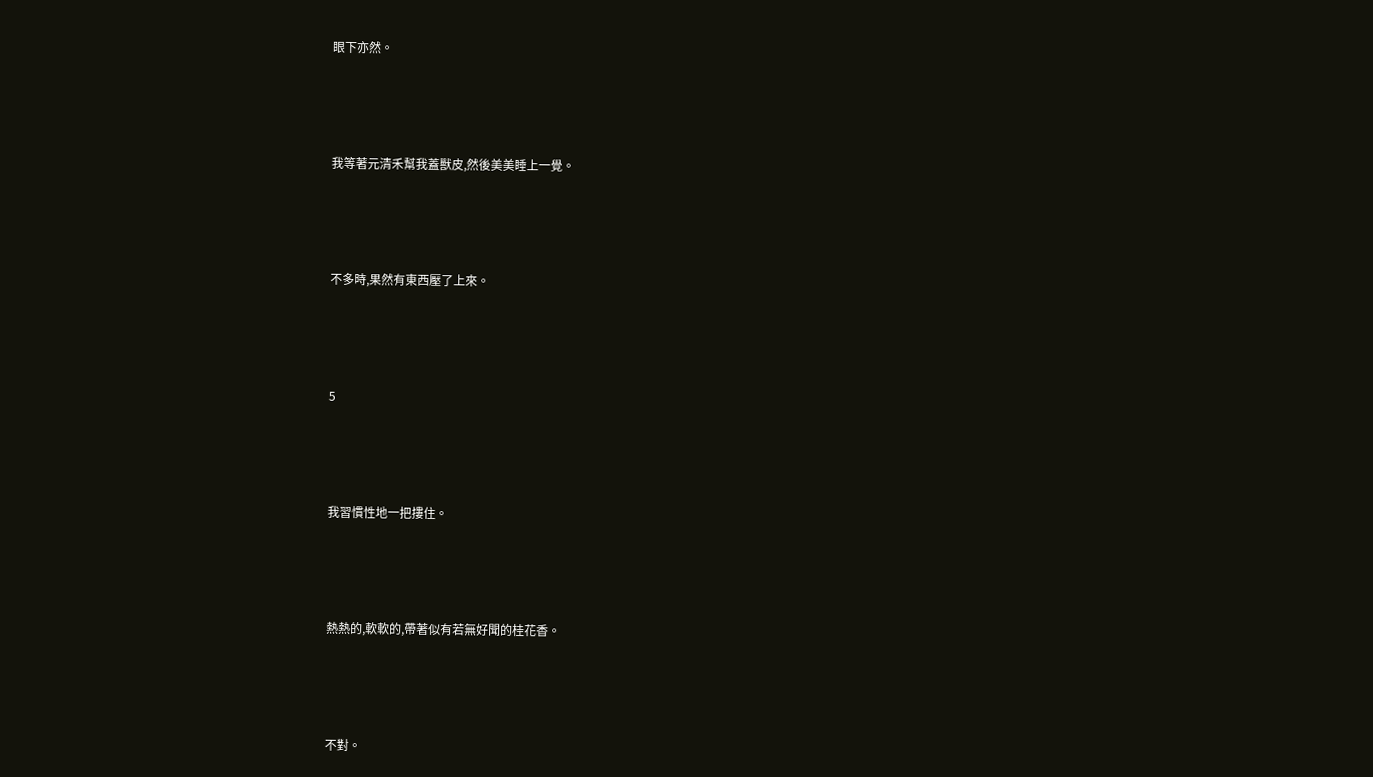眼下亦然。





我等著元清禾幫我蓋獸皮,然後美美睡上一覺。





不多時,果然有東西壓了上來。





5





我習慣性地一把摟住。





熱熱的,軟軟的,帶著似有若無好聞的桂花香。





不對。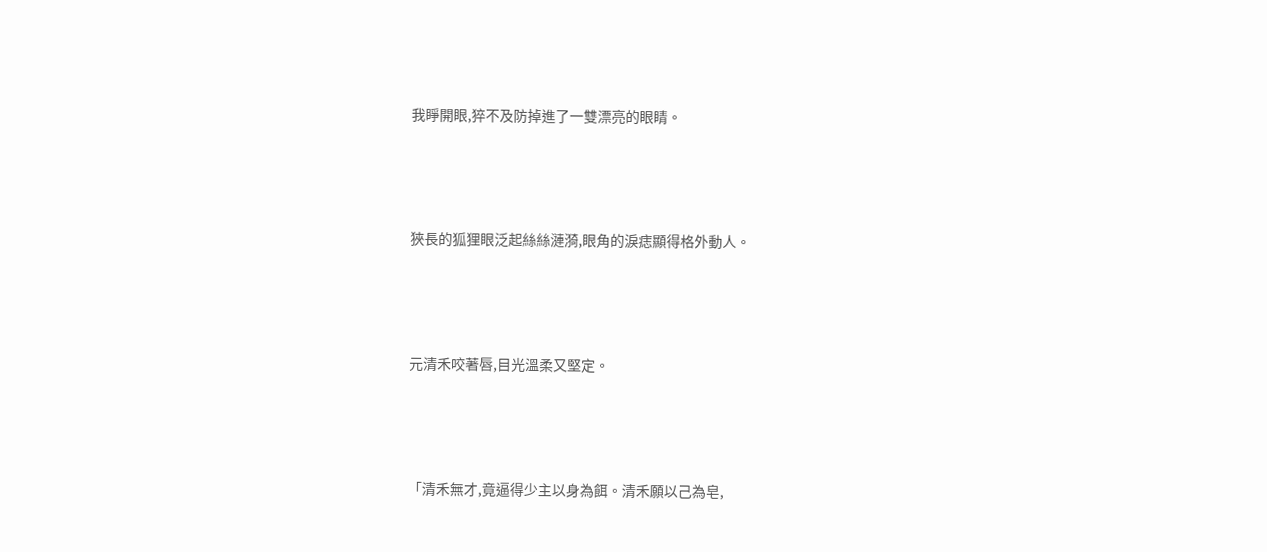我睜開眼,猝不及防掉進了一雙漂亮的眼睛。





狹長的狐狸眼泛起絲絲漣漪,眼角的淚痣顯得格外動人。





元清禾咬著唇,目光溫柔又堅定。





「清禾無才,竟逼得少主以身為餌。清禾願以己為皂,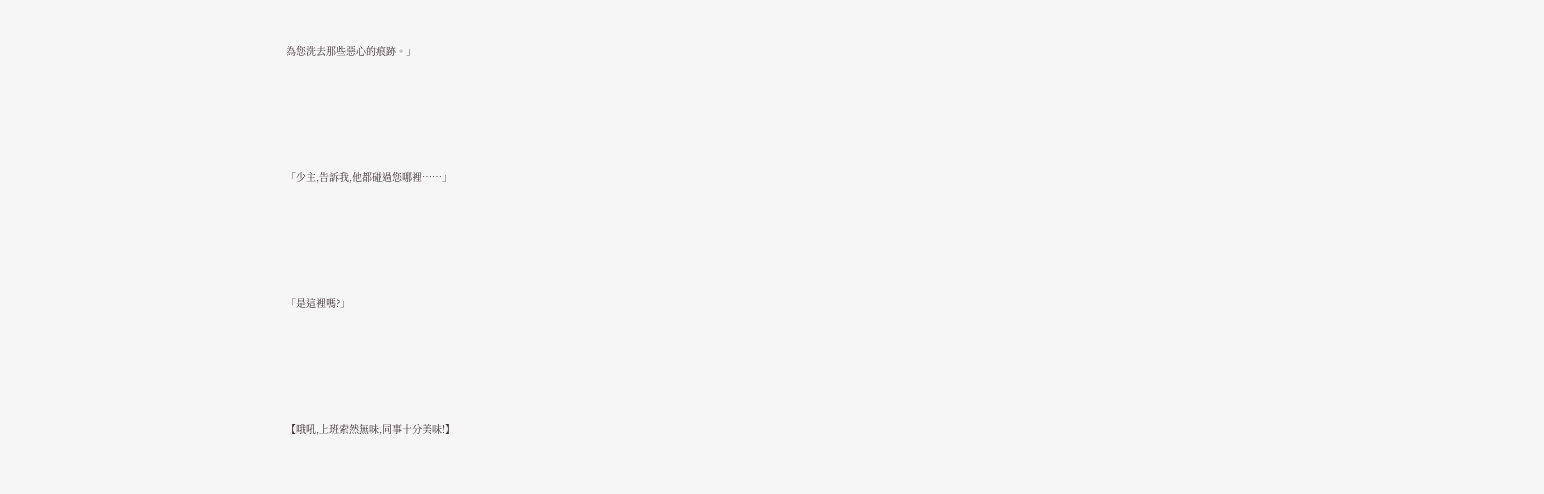為您洗去那些惡心的痕跡。」





「少主,告訴我,他都碰過您哪裡……」





「是這裡嗎?」





【哦吼,上班索然無味,同事十分美味!】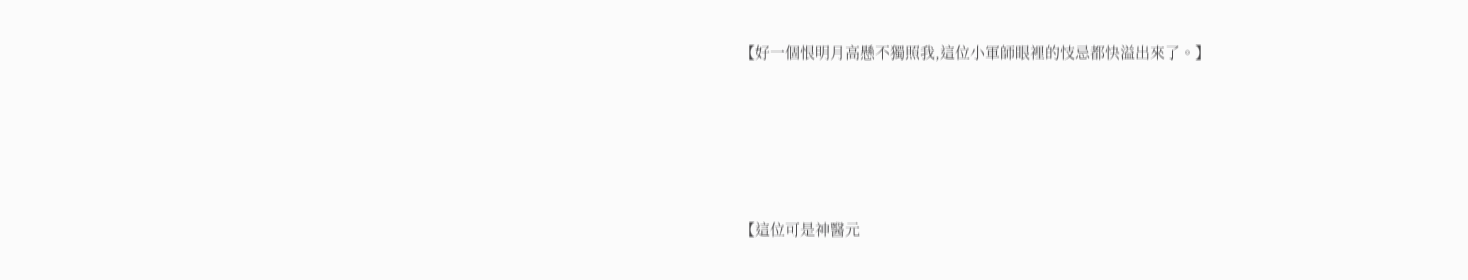【好一個恨明月高懸不獨照我,這位小軍師眼裡的忮忌都快溢出來了。】





【這位可是神醫元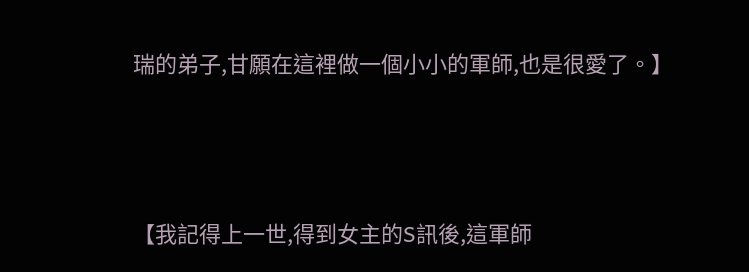瑞的弟子,甘願在這裡做一個小小的軍師,也是很愛了。】





【我記得上一世,得到女主的S訊後,這軍師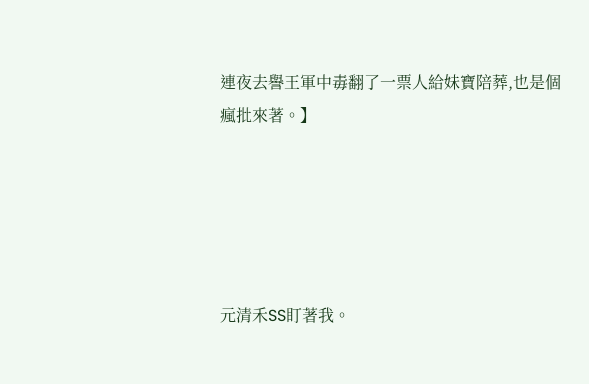連夜去譽王軍中毒翻了一票人給妹寶陪葬,也是個瘋批來著。】





元清禾SS盯著我。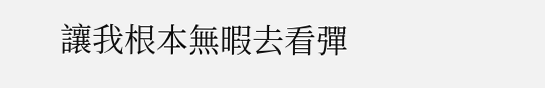讓我根本無暇去看彈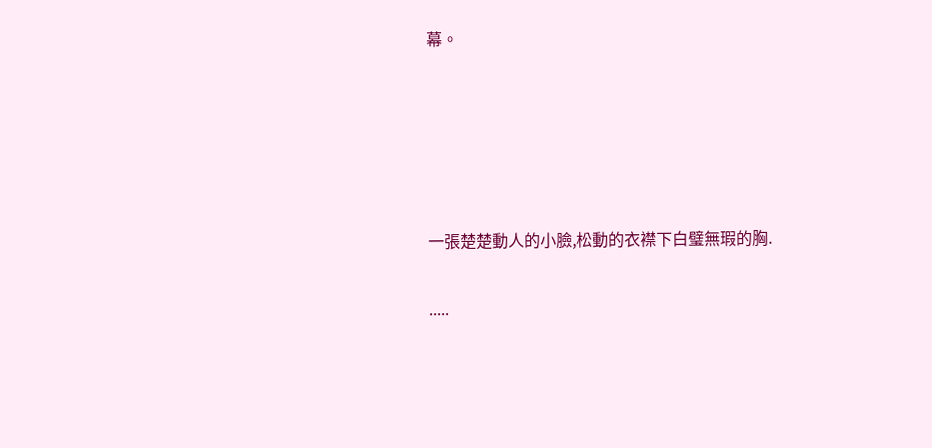幕。





一張楚楚動人的小臉,松動的衣襟下白璧無瑕的胸.

.....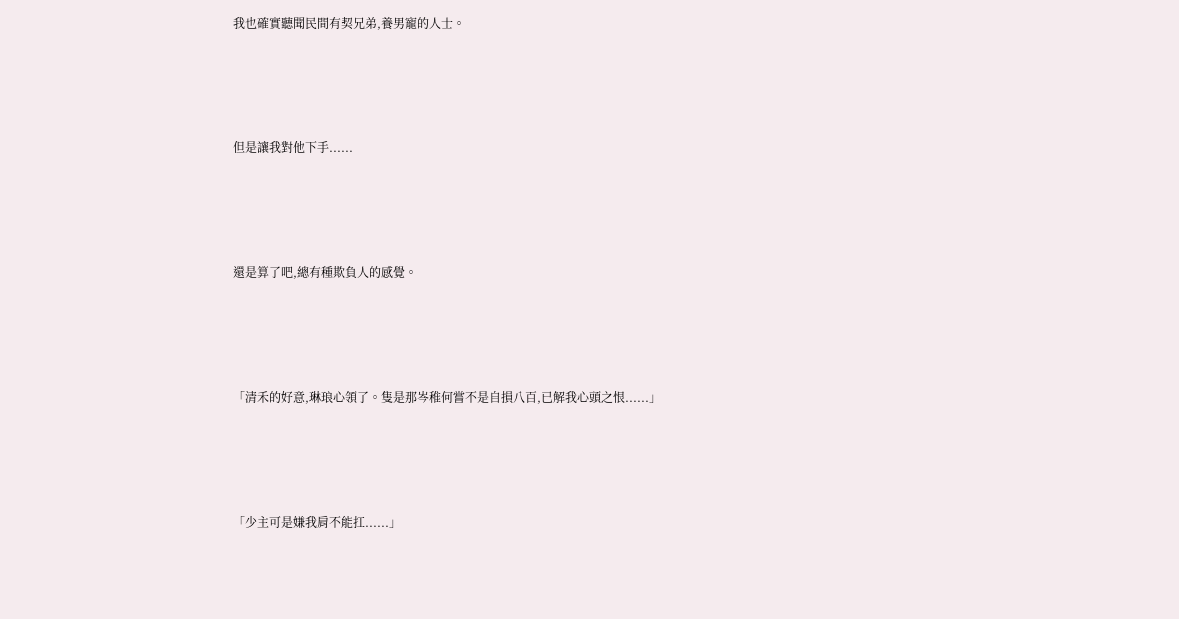我也確實聽聞民間有契兄弟,養男寵的人士。





但是讓我對他下手......





還是算了吧,總有種欺負人的感覺。





「清禾的好意,琳琅心領了。隻是那岑稚何嘗不是自損八百,已解我心頭之恨......」





「少主可是嫌我肩不能扛......」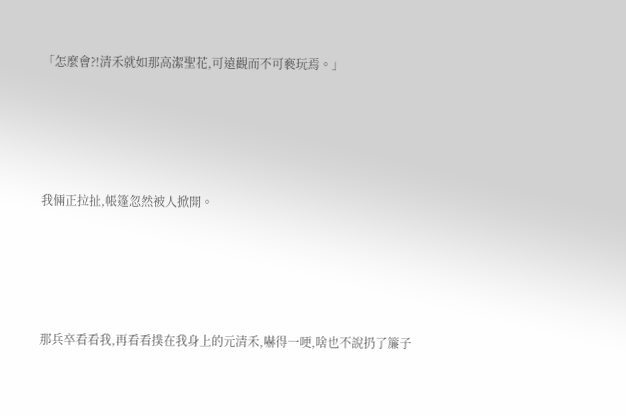「怎麼會?!清禾就如那高潔聖花,可遠觀而不可褻玩焉。」





我倆正拉扯,帳篷忽然被人掀開。





那兵卒看看我,再看看撲在我身上的元清禾,嚇得一哽,啥也不說扔了簾子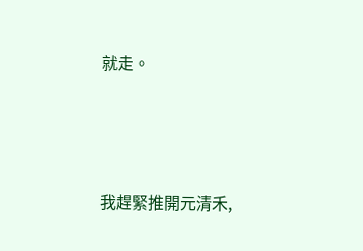就走。





我趕緊推開元清禾,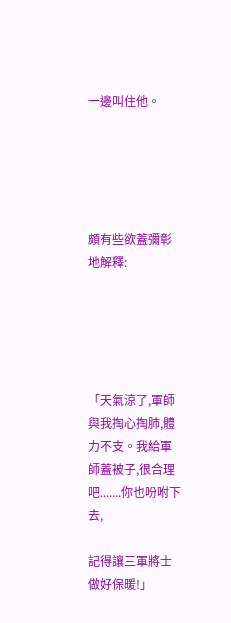一邊叫住他。





頗有些欲蓋彌彰地解釋:





「天氣涼了,軍師與我掏心掏肺,體力不支。我給軍師蓋被子,很合理吧.......你也吩咐下去,

記得讓三軍將士做好保暖!」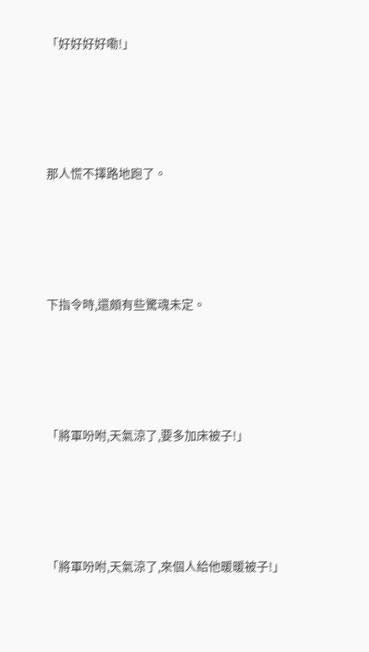「好好好好嘞!」





那人慌不擇路地跑了。





下指令時,還頗有些驚魂未定。





「將軍吩咐,天氣涼了,要多加床被子!」





「將軍吩咐,天氣涼了,來個人給他暖暖被子!」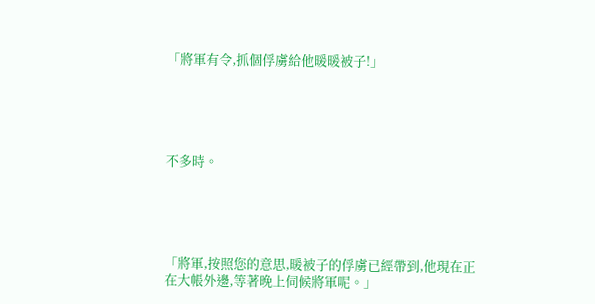「將軍有令,抓個俘虜給他暖暖被子!」





不多時。





「將軍,按照您的意思,暖被子的俘虜已經帶到,他現在正在大帳外邊,等著晚上伺候將軍呢。」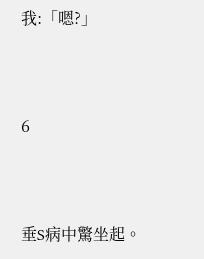我:「嗯?」





6





垂S病中驚坐起。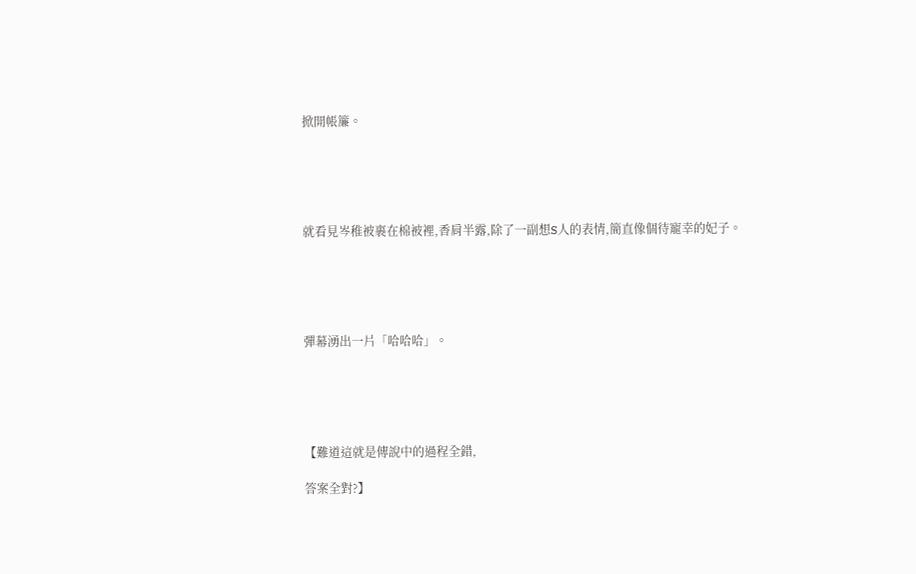掀開帳簾。





就看見岑稚被裹在棉被裡,香肩半露,除了一副想S人的表情,簡直像個待寵幸的妃子。





彈幕湧出一片「哈哈哈」。





【難道這就是傳說中的過程全錯,

答案全對?】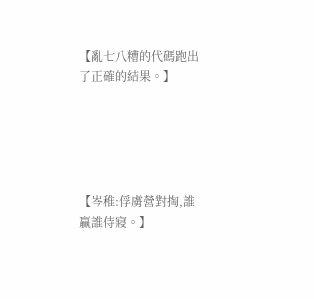【亂七八糟的代碼跑出了正確的結果。】





【岑稚:俘虜營對掏,誰贏誰侍寢。】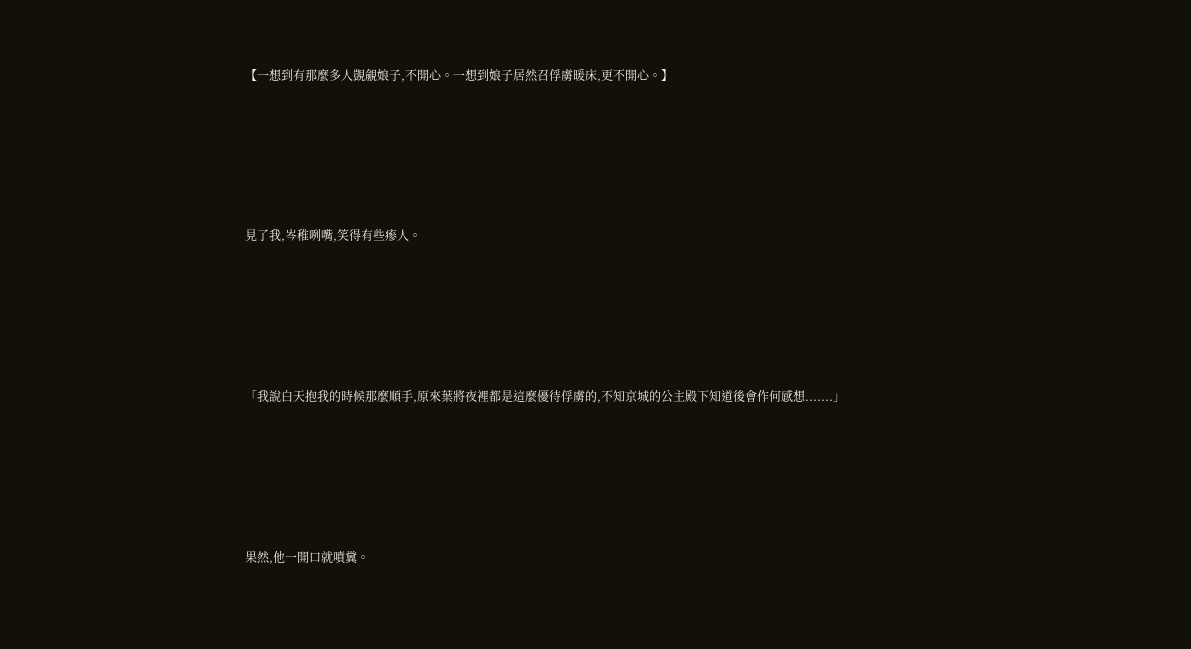【一想到有那麼多人覬覦娘子,不開心。一想到娘子居然召俘虜暖床,更不開心。】





見了我,岑稚咧嘴,笑得有些瘆人。





「我說白天抱我的時候那麼順手,原來葉將夜裡都是這麼優待俘虜的,不知京城的公主殿下知道後會作何感想.......」





果然,他一開口就噴糞。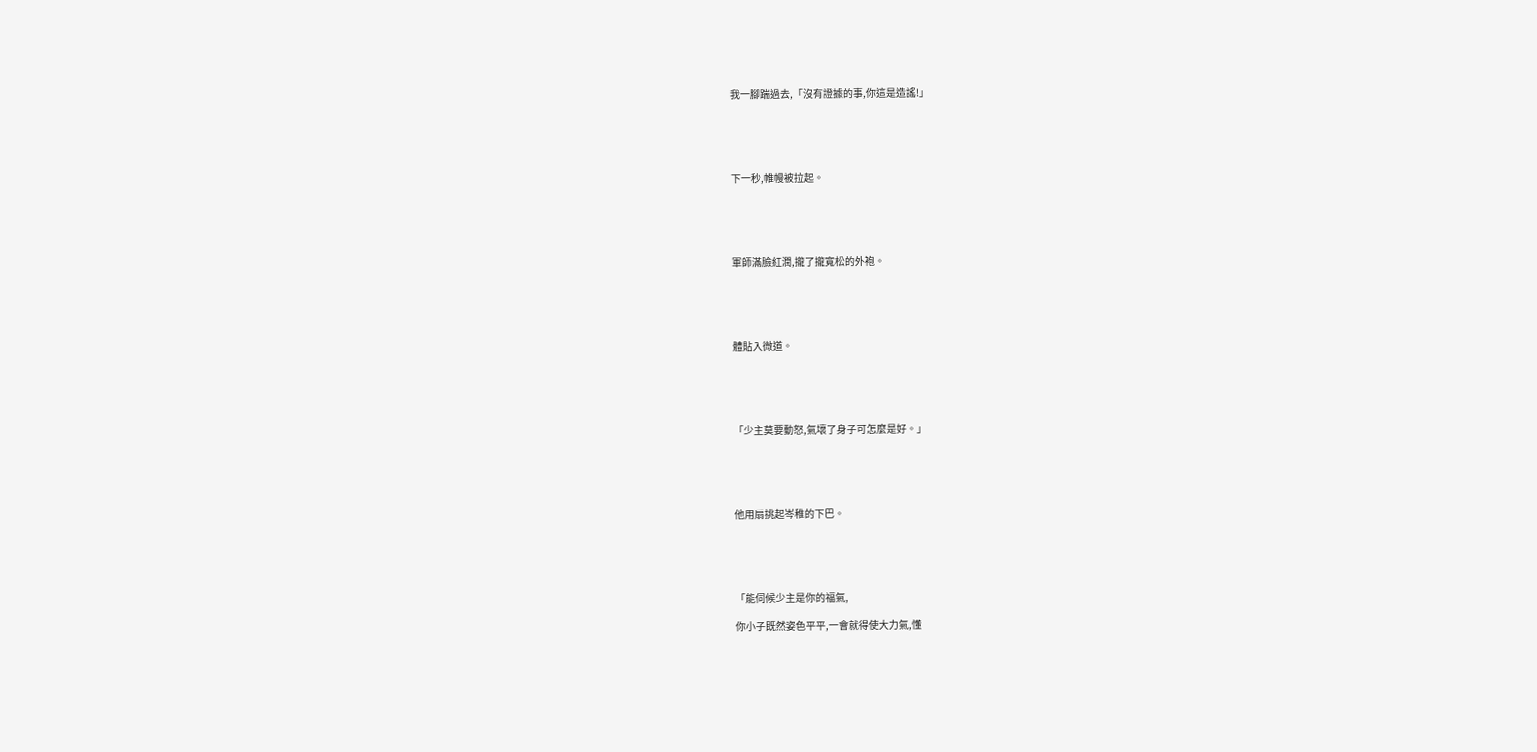我一腳踹過去,「沒有證據的事,你這是造謠!」





下一秒,帷幔被拉起。





軍師滿臉紅潤,攏了攏寬松的外袍。





體貼入微道。





「少主莫要動怒,氣壞了身子可怎麼是好。」





他用扇挑起岑稚的下巴。





「能伺候少主是你的福氣,

你小子既然姿色平平,一會就得使大力氣,懂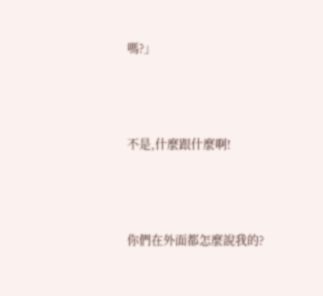嗎?」





不是,什麼跟什麼啊!





你們在外面都怎麼說我的?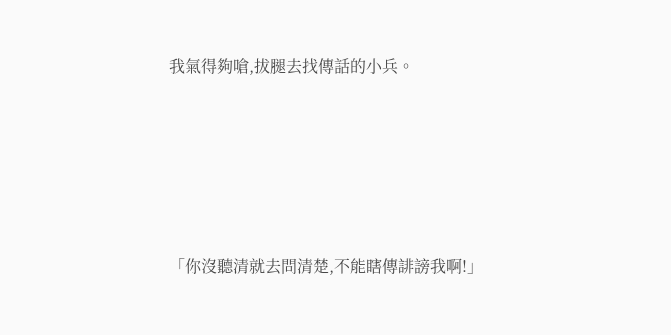我氣得夠嗆,拔腿去找傳話的小兵。





「你沒聽清就去問清楚,不能瞎傳誹謗我啊!」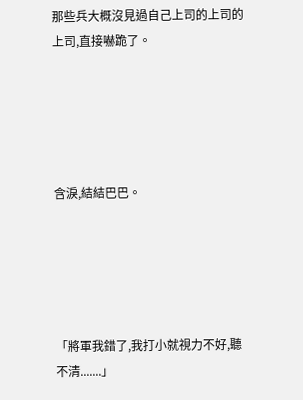那些兵大概沒見過自己上司的上司的上司,直接嚇跪了。





含淚,結結巴巴。





「將軍我錯了,我打小就視力不好,聽不清.......」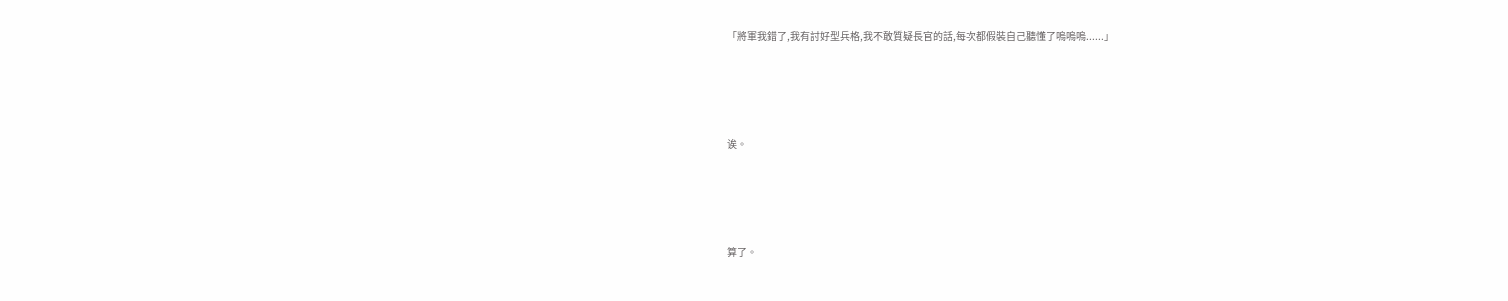「將軍我錯了,我有討好型兵格,我不敢質疑長官的話,每次都假裝自己聽懂了嗚嗚嗚......」





诶。





算了。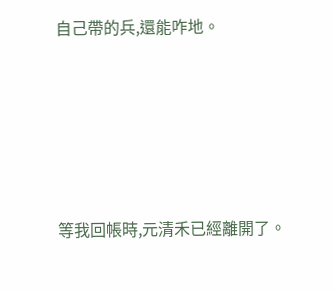自己帶的兵,還能咋地。





等我回帳時,元清禾已經離開了。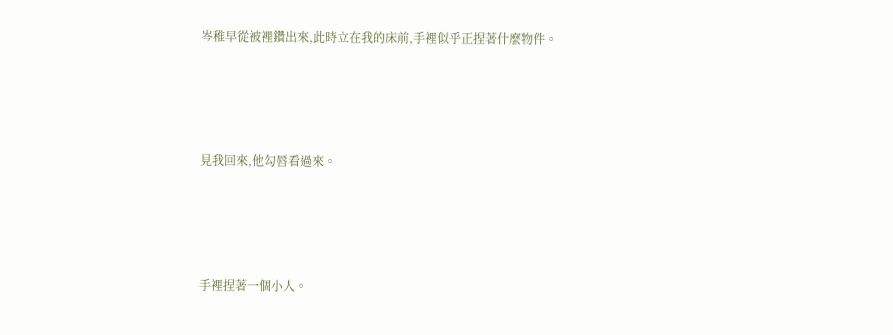岑稚早從被裡鑽出來,此時立在我的床前,手裡似乎正捏著什麼物件。





見我回來,他勾唇看過來。





手裡捏著一個小人。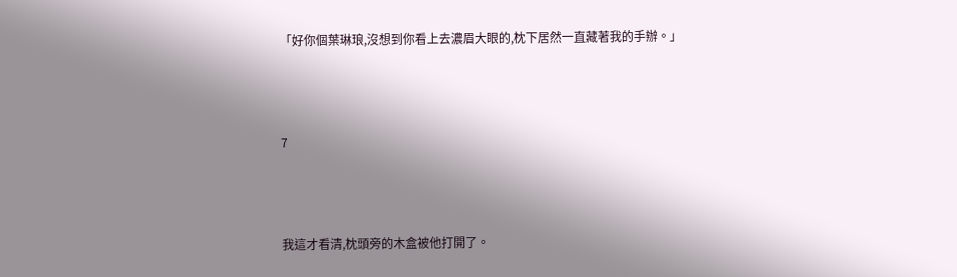「好你個葉琳琅,沒想到你看上去濃眉大眼的,枕下居然一直藏著我的手辦。」





7





我這才看清,枕頭旁的木盒被他打開了。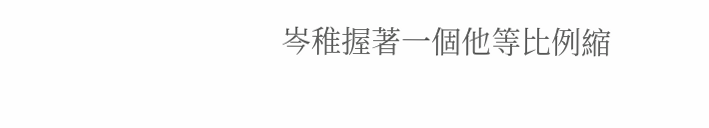岑稚握著一個他等比例縮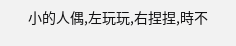小的人偶,左玩玩,右捏捏,時不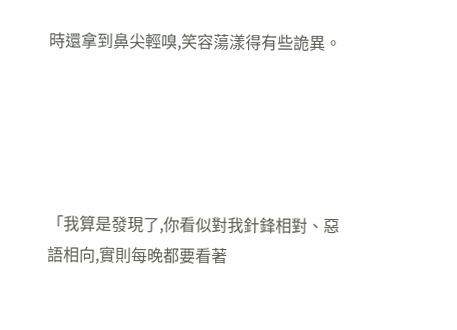時還拿到鼻尖輕嗅,笑容蕩漾得有些詭異。





「我算是發現了,你看似對我針鋒相對、惡語相向,實則每晚都要看著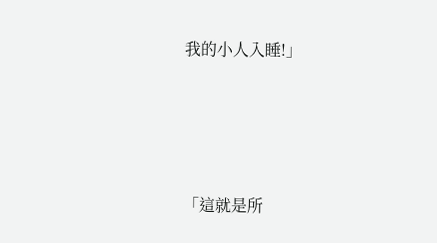我的小人入睡!」





「這就是所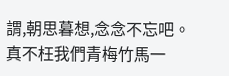謂,朝思暮想,念念不忘吧。真不枉我們青梅竹馬一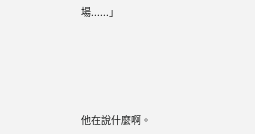場......」





他在說什麼啊。